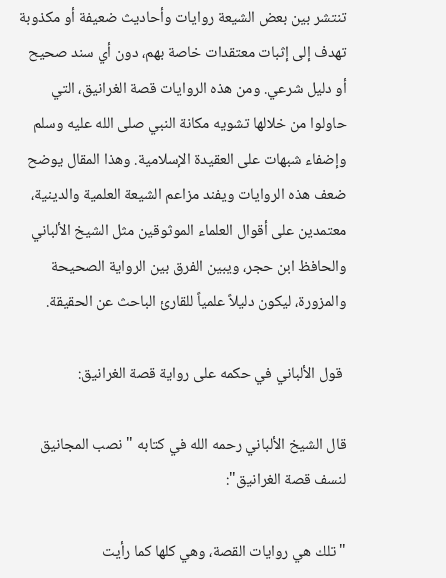تنتشر بين بعض الشيعة روايات وأحاديث ضعيفة أو مكذوبة تهدف إلى إثبات معتقدات خاصة بهم، دون أي سند صحيح أو دليل شرعي. ومن هذه الروايات قصة الغرانيق، التي حاولوا من خلالها تشويه مكانة النبي صلى الله عليه وسلم وإضفاء شبهات على العقيدة الإسلامية. وهذا المقال يوضح ضعف هذه الروايات ويفند مزاعم الشيعة العلمية والدينية، معتمدين على أقوال العلماء الموثوقين مثل الشيخ الألباني والحافظ ابن حجر، ويبين الفرق بين الرواية الصحيحة والمزورة، ليكون دليلاً علمياً للقارئ الباحث عن الحقيقة.

 قول الألباني في حكمه على رواية قصة الغرانيق:

قال الشيخ الألباني رحمه الله في كتابه "نصب المجانيق لنسف قصة الغرانيق":

"تلك هي روايات القصة، وهي كلها كما رأيت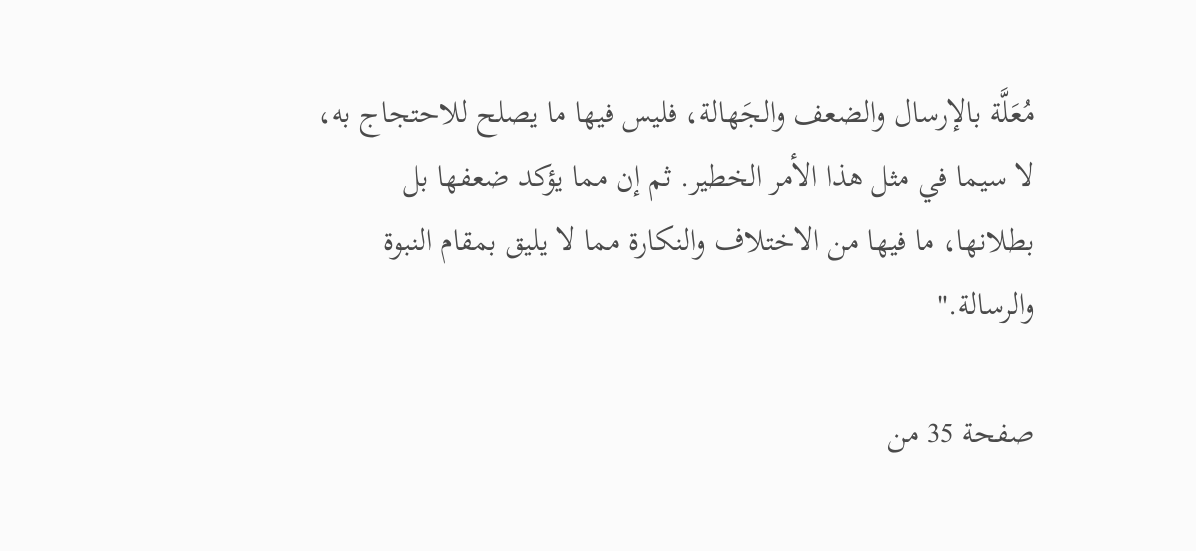مُعَلَّة بالإرسال والضعف والجَهالة، فليس فيها ما يصلح للاحتجاج به، لا سيما في مثل هذا الأمر الخطير. ثم إن مما يؤكد ضعفها بل بطلانها، ما فيها من الاختلاف والنكارة مما لا يليق بمقام النبوة والرسالة."

صفحة 35 من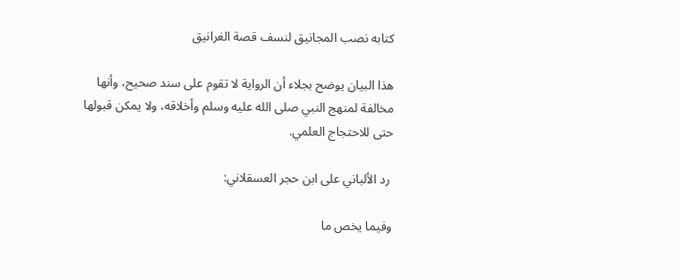كتابه نصب المجانيق لنسف قصة الغرانيق

هذا البيان يوضح بجلاء أن الرواية لا تقوم على سند صحيح، وأنها مخالفة لمنهج النبي صلى الله عليه وسلم وأخلاقه، ولا يمكن قبولها حتى للاحتجاج العلمي.

 رد الألباني على ابن حجر العسقلاني:

وفيما يخص ما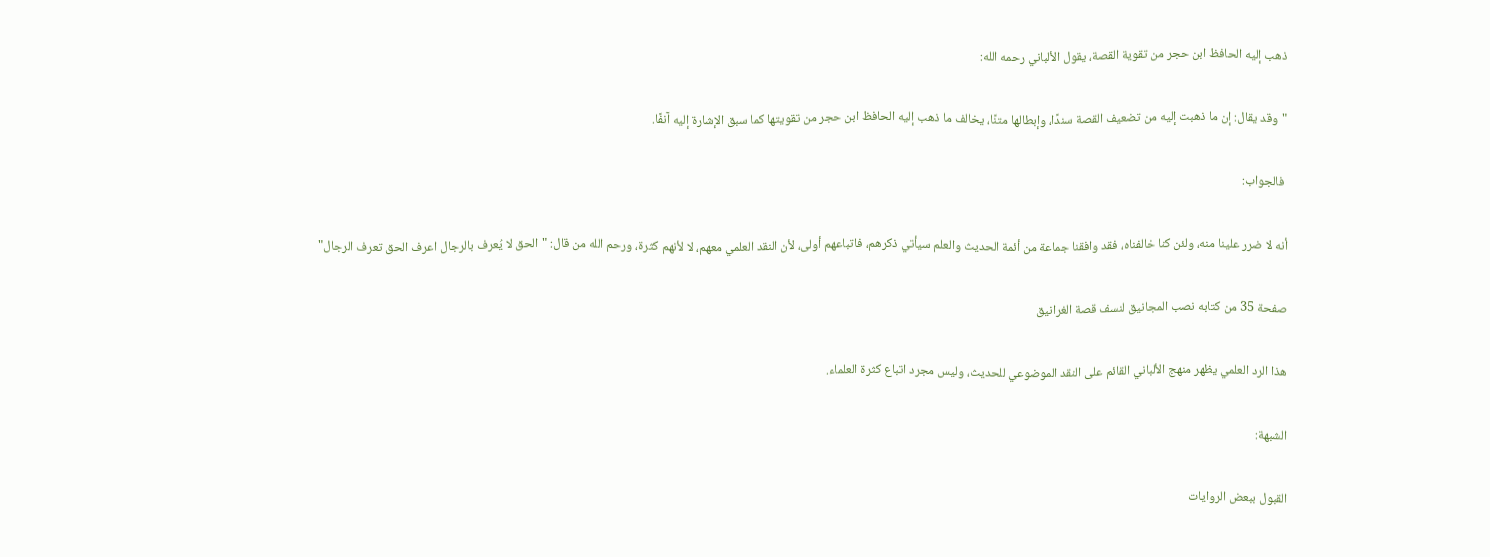ذهب إليه الحافظ ابن حجر من تقوية القصة، يقول الألباني رحمه الله:

"وقد يقال: إن ما ذهبت إليه من تضعيف القصة سندًا، وإبطالها متنًا، يخالف ما ذهب إليه الحافظ ابن حجر من تقويتها كما سبق الإشارة إليه آنفًا.

 فالجواب:

أنه لا ضرر علينا منه، ولئن كنا خالفناه، فقد وافقنا جماعة من أئمة الحديث والعلم سيأتي ذكرهم، فاتباعهم أولى، لأن النقد العلمي معهم، لا لأنهم كثرة، ورحم الله من قال: "الحق لا يُعرف بالرجال اعرف الحق تعرف الرجال"

صفحة 35 من كتابه نصب المجانيق لنسف قصة الغرانيق

هذا الرد العلمي يظهر منهج الألباني القائم على النقد الموضوعي للحديث، وليس مجرد اتباع كثرة العلماء.

الشبهة:

القبول ببعض الروايات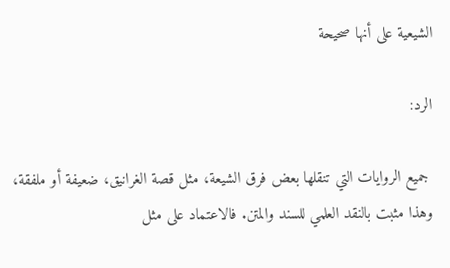الشيعية على أنها صحيحة

الرد:

 جميع الروايات التي تنقلها بعض فرق الشيعة، مثل قصة الغرانيق، ضعيفة أو ملفقة، وهذا مثبت بالنقد العلمي للسند والمتن. فالاعتماد على مثل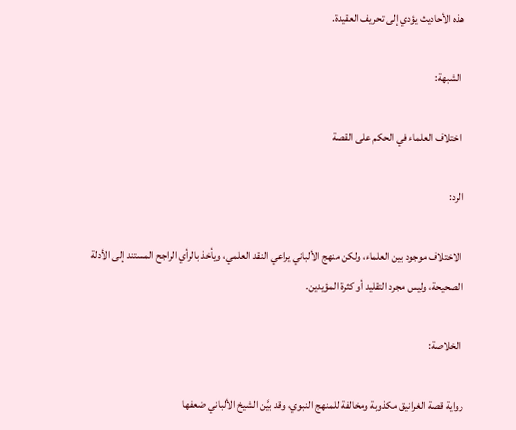هذه الأحاديث يؤدي إلى تحريف العقيدة.

 الشبهة:

 اختلاف العلماء في الحكم على القصة

الرد:

 الاختلاف موجود بين العلماء، ولكن منهج الألباني يراعي النقد العلمي، ويأخذ بالرأي الراجح المستند إلى الأدلة الصحيحة، وليس مجرد التقليد أو كثرة المؤيدين.

 الخلاصة:

رواية قصة الغرانيق مكذوبة ومخالفة للمنهج النبوي، وقد بيَّن الشيخ الألباني ضعفها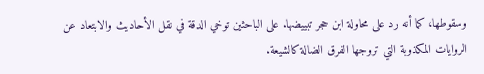وسقوطها، كما أنه رد على محاولة ابن حجر تبييضها. على الباحثين توخي الدقة في نقل الأحاديث والابتعاد عن الروايات المكذوبة التي تروجها الفرق الضالة كالشيعة.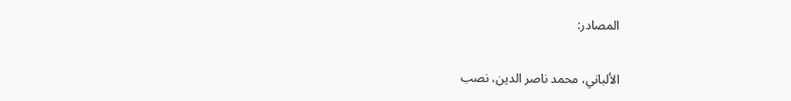المصادر:

الألباني، محمد ناصر الدين، نصب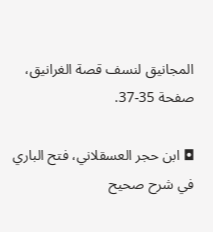المجانيق لنسف قصة الغرانيق، صفحة 35-37.

◘ ابن حجر العسقلاني، فتح الباري في شرح صحيح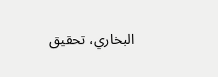البخاري، تحقيق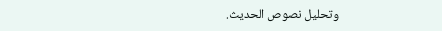وتحليل نصوص الحديث.